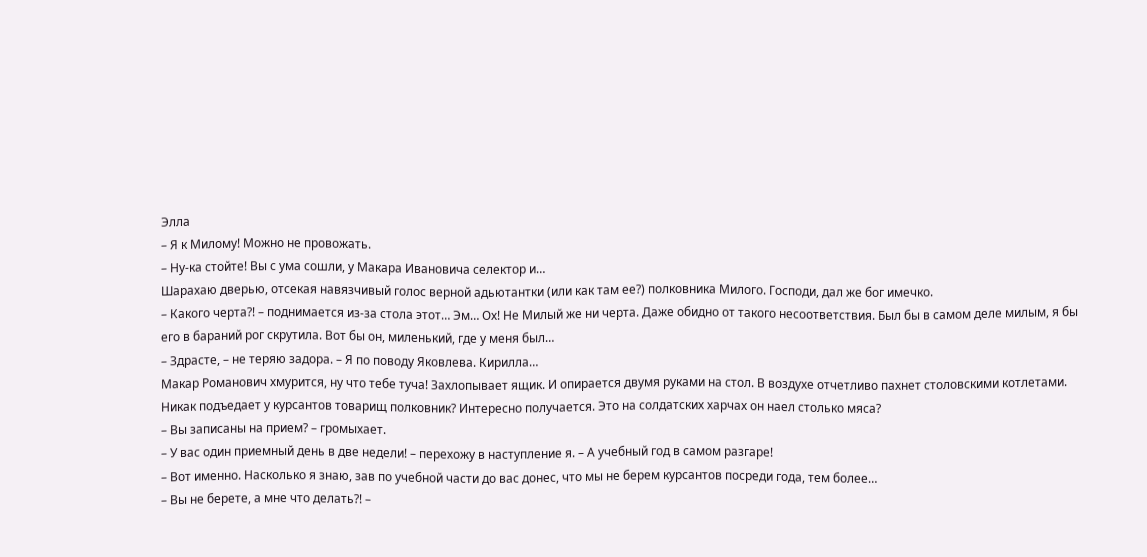Элла
– Я к Милому! Можно не провожать.
– Ну-ка стойте! Вы с ума сошли, у Макара Ивановича селектор и…
Шарахаю дверью, отсекая навязчивый голос верной адьютантки (или как там ее?) полковника Милого. Господи, дал же бог имечко.
– Какого черта?! – поднимается из-за стола этот… Эм… Ох! Не Милый же ни черта. Даже обидно от такого несоответствия. Был бы в самом деле милым, я бы его в бараний рог скрутила. Вот бы он, миленький, где у меня был…
– Здрасте, – не теряю задора. – Я по поводу Яковлева. Кирилла…
Макар Романович хмурится, ну что тебе туча! Захлопывает ящик. И опирается двумя руками на стол. В воздухе отчетливо пахнет столовскими котлетами. Никак подъедает у курсантов товарищ полковник? Интересно получается. Это на солдатских харчах он наел столько мяса?
– Вы записаны на прием? – громыхает.
– У вас один приемный день в две недели! – перехожу в наступление я. – А учебный год в самом разгаре!
– Вот именно. Насколько я знаю, зав по учебной части до вас донес, что мы не берем курсантов посреди года, тем более…
– Вы не берете, а мне что делать?! –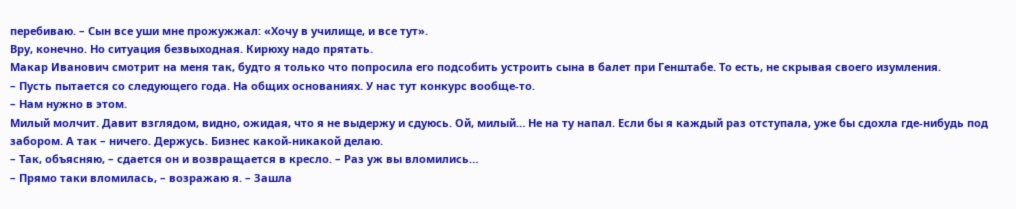перебиваю. – Сын все уши мне прожужжал: «Хочу в училище, и все тут».
Вру, конечно. Но ситуация безвыходная. Кирюху надо прятать.
Макар Иванович смотрит на меня так, будто я только что попросила его подсобить устроить сына в балет при Генштабе. То есть, не скрывая своего изумления.
– Пусть пытается со следующего года. На общих основаниях. У нас тут конкурс вообще-то.
– Нам нужно в этом.
Милый молчит. Давит взглядом, видно, ожидая, что я не выдержу и сдуюсь. Ой, милый… Не на ту напал. Если бы я каждый раз отступала, уже бы сдохла где-нибудь под забором. А так – ничего. Держусь. Бизнес какой-никакой делаю.
– Так, объясняю, – сдается он и возвращается в кресло. – Раз уж вы вломились…
– Прямо таки вломилась, – возражаю я. – Зашла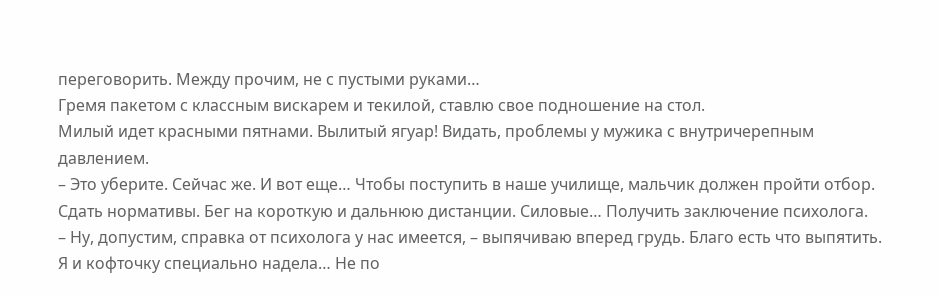переговорить. Между прочим, не с пустыми руками…
Гремя пакетом с классным вискарем и текилой, ставлю свое подношение на стол.
Милый идет красными пятнами. Вылитый ягуар! Видать, проблемы у мужика с внутричерепным давлением.
– Это уберите. Сейчас же. И вот еще… Чтобы поступить в наше училище, мальчик должен пройти отбор. Сдать нормативы. Бег на короткую и дальнюю дистанции. Силовые… Получить заключение психолога.
– Ну, допустим, справка от психолога у нас имеется, – выпячиваю вперед грудь. Благо есть что выпятить. Я и кофточку специально надела… Не по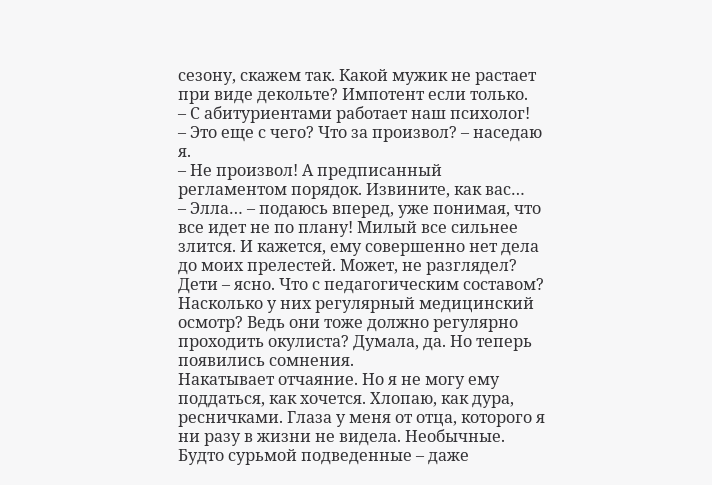сезону, скажем так. Какой мужик не растает при виде декольте? Импотент если только.
– С абитуриентами работает наш психолог!
– Это еще с чего? Что за произвол? – наседаю я.
– Не произвол! А предписанный регламентом порядок. Извините, как вас…
– Элла… – подаюсь вперед, уже понимая, что все идет не по плану! Милый все сильнее злится. И кажется, ему совершенно нет дела до моих прелестей. Может, не разглядел? Дети – ясно. Что с педагогическим составом? Насколько у них регулярный медицинский осмотр? Ведь они тоже должно регулярно проходить окулиста? Думала, да. Но теперь появились сомнения.
Накатывает отчаяние. Но я не могу ему поддаться, как хочется. Хлопаю, как дура, ресничками. Глаза у меня от отца, которого я ни разу в жизни не видела. Необычные. Будто сурьмой подведенные – даже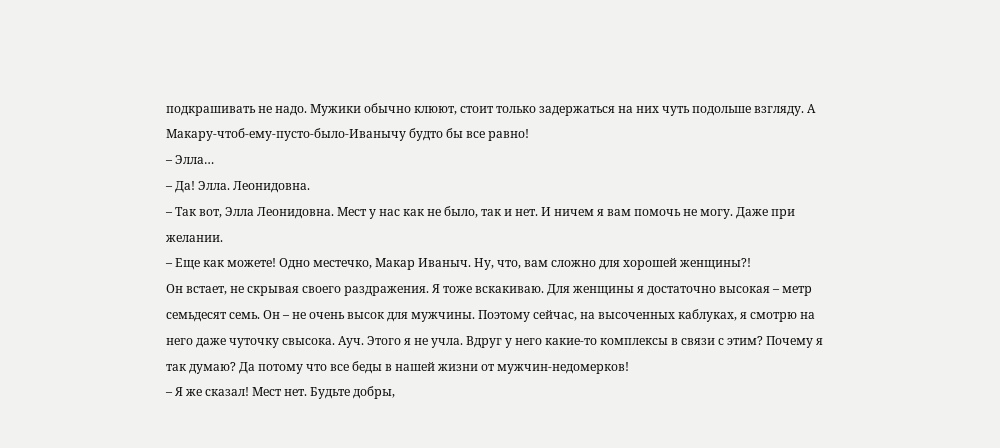подкрашивать не надо. Мужики обычно клюют, стоит только задержаться на них чуть подольше взгляду. А Макару-чтоб-ему-пусто-было-Иванычу будто бы все равно!
– Элла…
– Да! Элла. Леонидовна.
– Так вот, Элла Леонидовна. Мест у нас как не было, так и нет. И ничем я вам помочь не могу. Даже при желании.
– Еще как можете! Одно местечко, Макар Иваныч. Ну, что, вам сложно для хорошей женщины?!
Он встает, не скрывая своего раздражения. Я тоже вскакиваю. Для женщины я достаточно высокая – метр семьдесят семь. Он – не очень высок для мужчины. Поэтому сейчас, на высоченных каблуках, я смотрю на него даже чуточку свысока. Ауч. Этого я не учла. Вдруг у него какие-то комплексы в связи с этим? Почему я так думаю? Да потому что все беды в нашей жизни от мужчин-недомерков!
– Я же сказал! Мест нет. Будьте добры,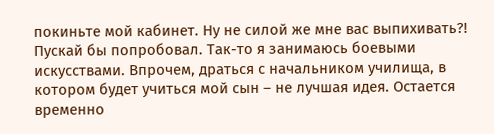покиньте мой кабинет. Ну не силой же мне вас выпихивать?!
Пускай бы попробовал. Так-то я занимаюсь боевыми искусствами. Впрочем, драться с начальником училища, в котором будет учиться мой сын – не лучшая идея. Остается временно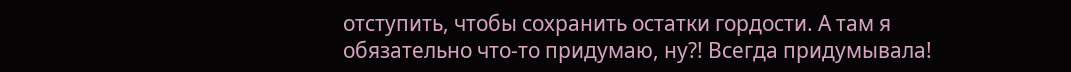отступить, чтобы сохранить остатки гордости. А там я обязательно что-то придумаю, ну?! Всегда придумывала!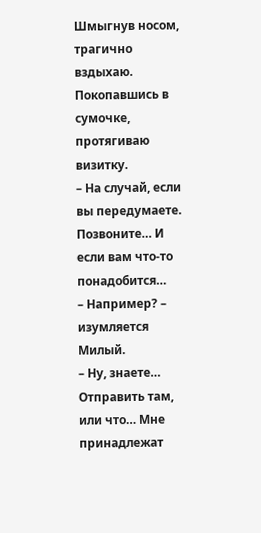Шмыгнув носом, трагично вздыхаю. Покопавшись в сумочке, протягиваю визитку.
– На случай, если вы передумаете. Позвоните… И если вам что-то понадобится…
– Например? – изумляется Милый.
– Ну, знаете… Отправить там, или что… Мне принадлежат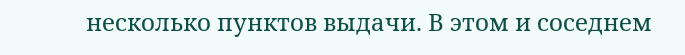несколько пунктов выдачи. В этом и соседнем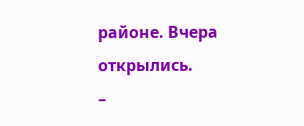районе. Вчера открылись.
–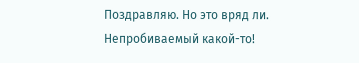Поздравляю. Но это вряд ли.
Непробиваемый какой-то!